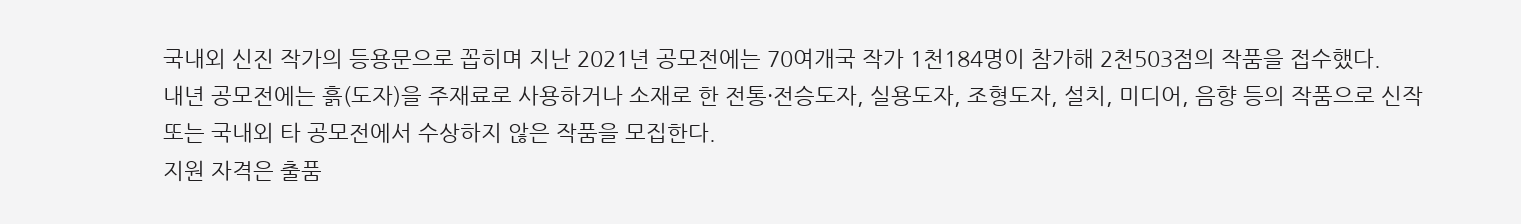국내외 신진 작가의 등용문으로 꼽히며 지난 2021년 공모전에는 70여개국 작가 1천184명이 참가해 2천503점의 작품을 접수했다.
내년 공모전에는 흙(도자)을 주재료로 사용하거나 소재로 한 전통·전승도자, 실용도자, 조형도자, 설치, 미디어, 음향 등의 작품으로 신작 또는 국내외 타 공모전에서 수상하지 않은 작품을 모집한다.
지원 자격은 출품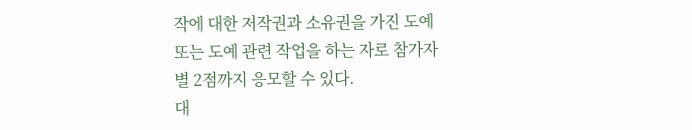작에 대한 저작권과 소유권을 가진 도예 또는 도예 관련 작업을 하는 자로 참가자별 2점까지 응모할 수 있다.
대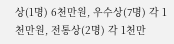상(1명) 6천만원, 우수상(7명) 각 1천만원, 전통상(2명) 각 1천만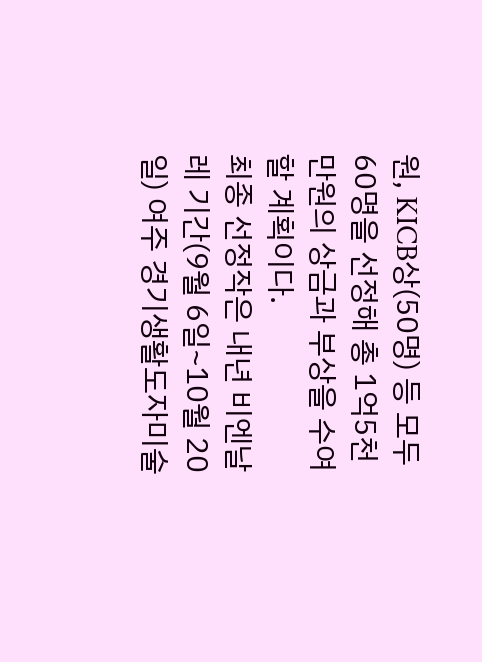원, KICB상(50명) 등 모두 60명을 선정해 총 1억5천만원의 상금과 부상을 수여할 계획이다.
최종 선정작은 내년 비엔날레 기간(9월 6일~10월 20일) 여주 경기생활도자미술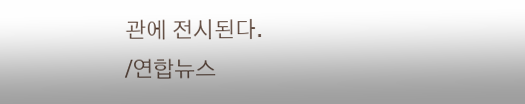관에 전시된다.
/연합뉴스